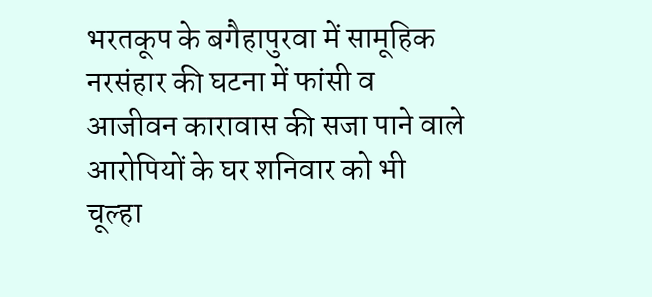भरतकूप के बगैहापुरवा में सामूहिक नरसंहार की घटना में फांसी व आजीवन कारावास की सजा पाने वाले आरोपियों के घर शनिवार को भी चूल्हा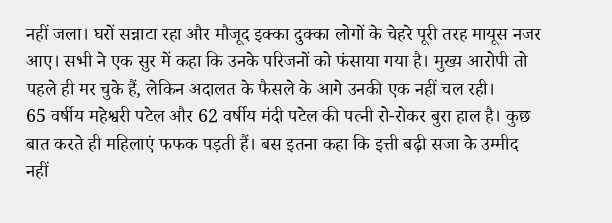नहीं जला। घरों सन्नाटा रहा और मौजूद इक्का दुक्का लोगों के चेहरे पूरी तरह मायूस नजर आए। सभी ने एक सुर में कहा कि उनके परिजनों को फंसाया गया है। मुख्य आरोपी तो पहले ही मर चुके हैं, लेकिन अदालत के फैसले के आगे उनकी एक नहीं चल रही।
65 वर्षीय महेश्वरी पटेल और 62 वर्षीय मंदी पटेल की पत्नी रो-रोकर बुरा हाल है। कुछ बात करते ही महिलाएं फफक पड़ती हैं। बस इतना कहा कि इत्ती बढ़ी सजा के उम्मीद नहीं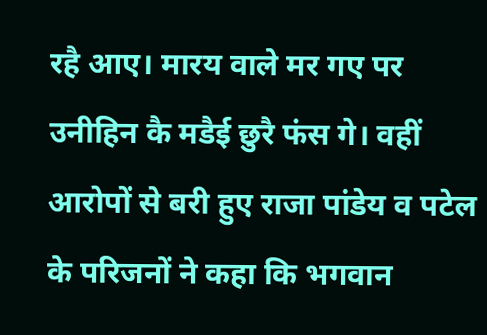रहै आए। मारय वाले मर गए पर उनीहिन कै मडैई छुरै फंस गे। वहीं आरोपों से बरी हुए राजा पांडेय व पटेल के परिजनों ने कहा कि भगवान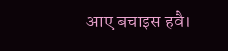आए बचाइस हवै।